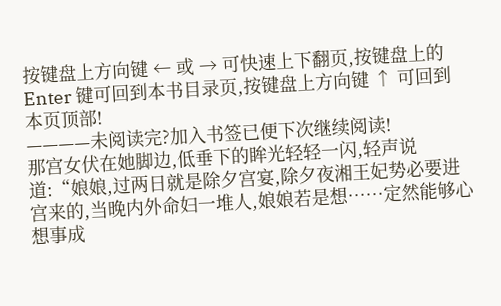按键盘上方向键 ← 或 → 可快速上下翻页,按键盘上的 Enter 键可回到本书目录页,按键盘上方向键 ↑ 可回到本页顶部!
————未阅读完?加入书签已便下次继续阅读!
那宫女伏在她脚边,低垂下的眸光轻轻一闪,轻声说道:“娘娘,过两日就是除夕宫宴,除夕夜湘王妃势必要进宫来的,当晚内外命妇一堆人,娘娘若是想……定然能够心想事成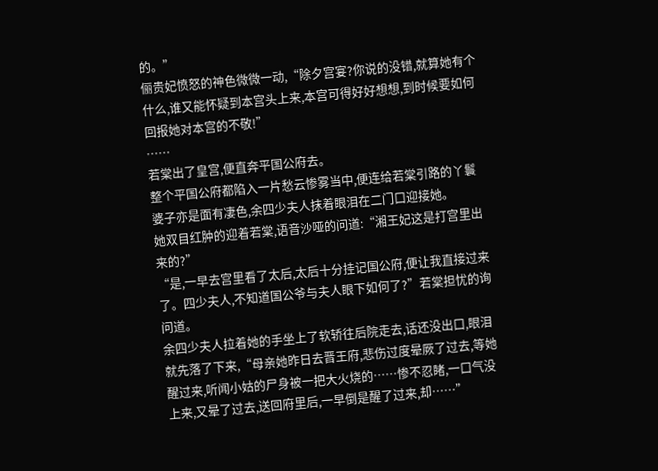的。”
俪贵妃愤怒的神色微微一动,“除夕宫宴?你说的没错,就算她有个什么,谁又能怀疑到本宫头上来,本宫可得好好想想,到时候要如何回报她对本宫的不敬!”
……
若棠出了皇宫,便直奔平国公府去。
整个平国公府都陷入一片愁云惨雾当中,便连给若棠引路的丫鬟婆子亦是面有凄色,余四少夫人抹着眼泪在二门口迎接她。
她双目红肿的迎着若棠,语音沙哑的问道:“湘王妃这是打宫里出来的?”
“是,一早去宫里看了太后,太后十分挂记国公府,便让我直接过来了。四少夫人,不知道国公爷与夫人眼下如何了?”若棠担忧的询问道。
余四少夫人拉着她的手坐上了软轿往后院走去,话还没出口,眼泪就先落了下来,“母亲她昨日去晋王府,悲伤过度晕厥了过去,等她醒过来,听闻小姑的尸身被一把大火烧的……惨不忍睹,一口气没上来,又晕了过去,送回府里后,一早倒是醒了过来,却……”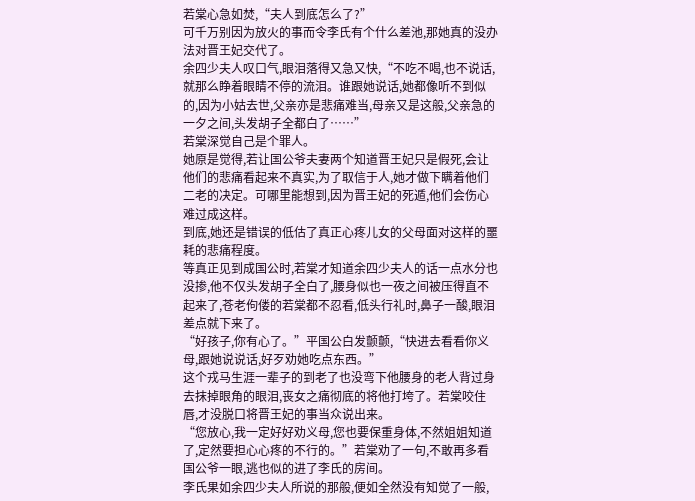若棠心急如焚,“夫人到底怎么了?”
可千万别因为放火的事而令李氏有个什么差池,那她真的没办法对晋王妃交代了。
余四少夫人叹口气,眼泪落得又急又快,“不吃不喝,也不说话,就那么睁着眼睛不停的流泪。谁跟她说话,她都像听不到似的,因为小姑去世,父亲亦是悲痛难当,母亲又是这般,父亲急的一夕之间,头发胡子全都白了……”
若棠深觉自己是个罪人。
她原是觉得,若让国公爷夫妻两个知道晋王妃只是假死,会让他们的悲痛看起来不真实,为了取信于人,她才做下瞒着他们二老的决定。可哪里能想到,因为晋王妃的死遁,他们会伤心难过成这样。
到底,她还是错误的低估了真正心疼儿女的父母面对这样的噩耗的悲痛程度。
等真正见到成国公时,若棠才知道余四少夫人的话一点水分也没掺,他不仅头发胡子全白了,腰身似也一夜之间被压得直不起来了,苍老佝偻的若棠都不忍看,低头行礼时,鼻子一酸,眼泪差点就下来了。
“好孩子,你有心了。”平国公白发颤颤,“快进去看看你义母,跟她说说话,好歹劝她吃点东西。”
这个戎马生涯一辈子的到老了也没弯下他腰身的老人背过身去抹掉眼角的眼泪,丧女之痛彻底的将他打垮了。若棠咬住唇,才没脱口将晋王妃的事当众说出来。
“您放心,我一定好好劝义母,您也要保重身体,不然姐姐知道了,定然要担心心疼的不行的。”若棠劝了一句,不敢再多看国公爷一眼,逃也似的进了李氏的房间。
李氏果如余四少夫人所说的那般,便如全然没有知觉了一般,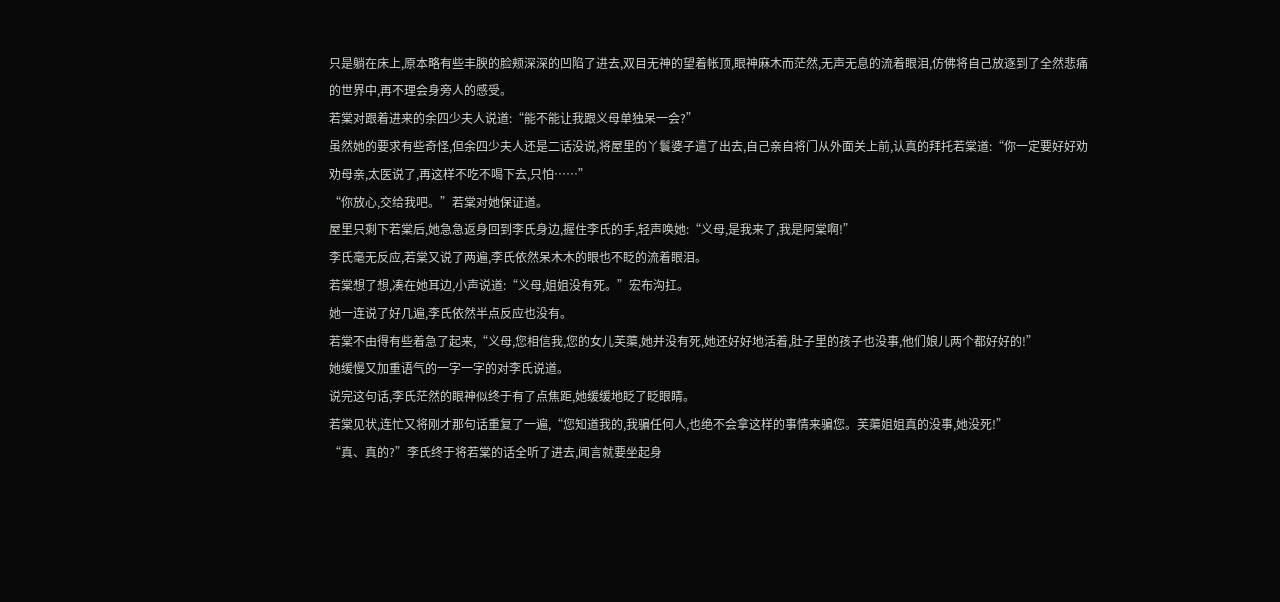只是躺在床上,原本略有些丰腴的脸颊深深的凹陷了进去,双目无神的望着帐顶,眼神麻木而茫然,无声无息的流着眼泪,仿佛将自己放逐到了全然悲痛的世界中,再不理会身旁人的感受。
若棠对跟着进来的余四少夫人说道:“能不能让我跟义母单独呆一会?”
虽然她的要求有些奇怪,但余四少夫人还是二话没说,将屋里的丫鬟婆子遣了出去,自己亲自将门从外面关上前,认真的拜托若棠道:“你一定要好好劝劝母亲,太医说了,再这样不吃不喝下去,只怕……”
“你放心,交给我吧。”若棠对她保证道。
屋里只剩下若棠后,她急急返身回到李氏身边,握住李氏的手,轻声唤她:“义母,是我来了,我是阿棠啊!”
李氏毫无反应,若棠又说了两遍,李氏依然呆木木的眼也不眨的流着眼泪。
若棠想了想,凑在她耳边,小声说道:“义母,姐姐没有死。”宏布沟扛。
她一连说了好几遍,李氏依然半点反应也没有。
若棠不由得有些着急了起来,“义母,您相信我,您的女儿芙蕖,她并没有死,她还好好地活着,肚子里的孩子也没事,他们娘儿两个都好好的!”
她缓慢又加重语气的一字一字的对李氏说道。
说完这句话,李氏茫然的眼神似终于有了点焦距,她缓缓地眨了眨眼睛。
若棠见状,连忙又将刚才那句话重复了一遍,“您知道我的,我骗任何人,也绝不会拿这样的事情来骗您。芙蕖姐姐真的没事,她没死!”
“真、真的?”李氏终于将若棠的话全听了进去,闻言就要坐起身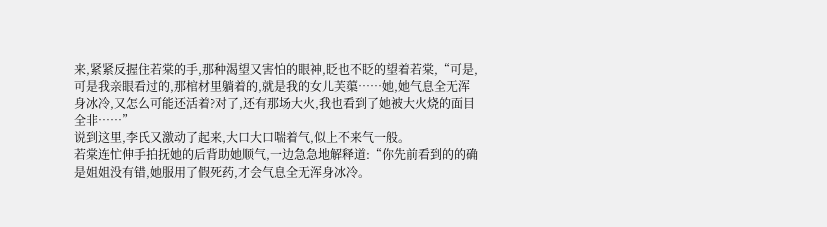来,紧紧反握住若棠的手,那种渴望又害怕的眼神,眨也不眨的望着若棠,“可是,可是我亲眼看过的,那棺材里躺着的,就是我的女儿芙蕖……她,她气息全无浑身冰冷,又怎么可能还活着?对了,还有那场大火,我也看到了她被大火烧的面目全非……”
说到这里,李氏又激动了起来,大口大口喘着气,似上不来气一般。
若棠连忙伸手拍抚她的后背助她顺气,一边急急地解释道:“你先前看到的的确是姐姐没有错,她服用了假死药,才会气息全无浑身冰冷。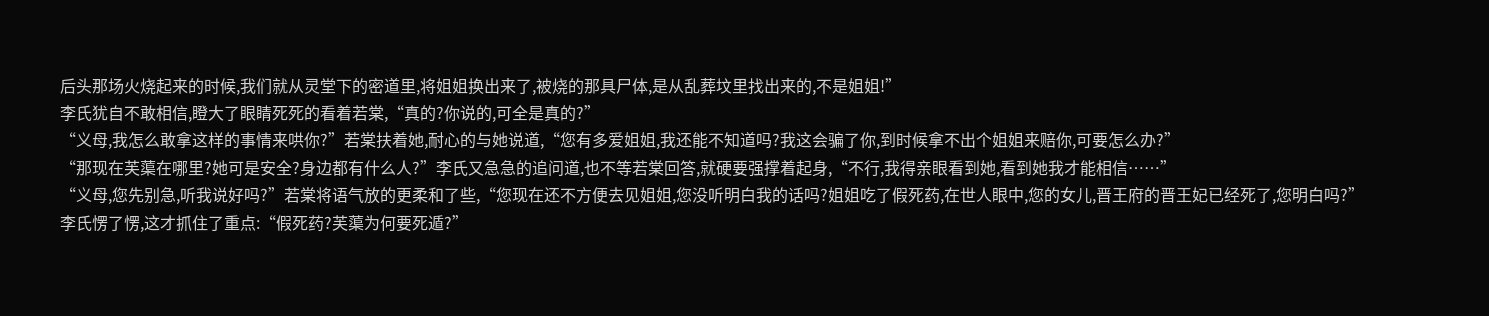后头那场火烧起来的时候,我们就从灵堂下的密道里,将姐姐换出来了,被烧的那具尸体,是从乱葬坟里找出来的,不是姐姐!”
李氏犹自不敢相信,瞪大了眼睛死死的看着若棠,“真的?你说的,可全是真的?”
“义母,我怎么敢拿这样的事情来哄你?”若棠扶着她,耐心的与她说道,“您有多爱姐姐,我还能不知道吗?我这会骗了你,到时候拿不出个姐姐来赔你,可要怎么办?”
“那现在芙蕖在哪里?她可是安全?身边都有什么人?”李氏又急急的追问道,也不等若棠回答,就硬要强撑着起身,“不行,我得亲眼看到她,看到她我才能相信……”
“义母,您先别急,听我说好吗?”若棠将语气放的更柔和了些,“您现在还不方便去见姐姐,您没听明白我的话吗?姐姐吃了假死药,在世人眼中,您的女儿,晋王府的晋王妃已经死了,您明白吗?”
李氏愣了愣,这才抓住了重点:“假死药?芙蕖为何要死遁?”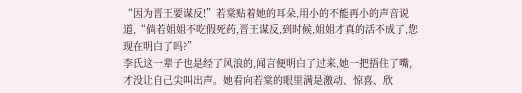“因为晋王要谋反!”若棠贴着她的耳朵,用小的不能再小的声音说道,“倘若姐姐不吃假死药,晋王谋反,到时候,姐姐才真的活不成了,您现在明白了吗?”
李氏这一辈子也是经了风浪的,闻言便明白了过来,她一把捂住了嘴,才没让自己尖叫出声。她看向若棠的眼里满是激动、惊喜、欣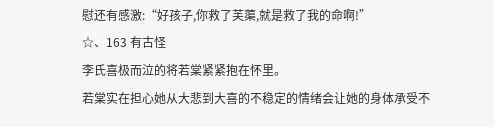慰还有感激:“好孩子,你救了芙蕖,就是救了我的命啊!”
☆、163 有古怪
李氏喜极而泣的将若棠紧紧抱在怀里。
若棠实在担心她从大悲到大喜的不稳定的情绪会让她的身体承受不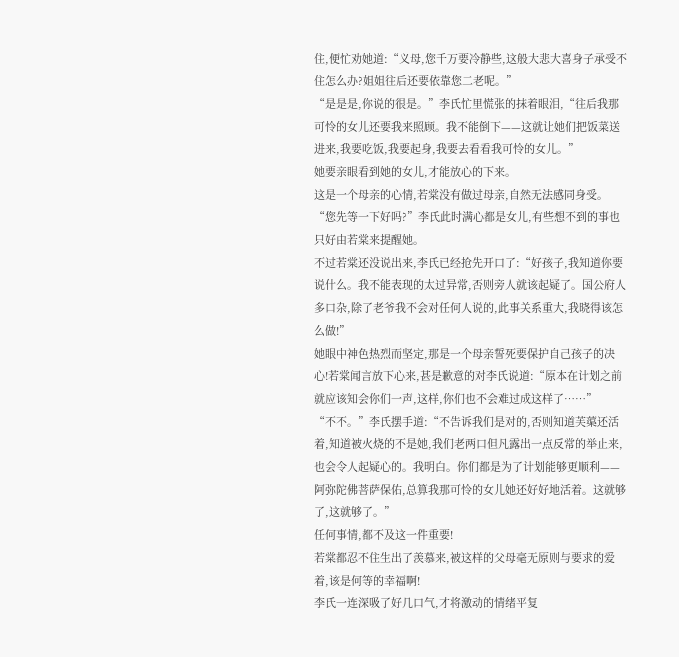住,便忙劝她道:“义母,您千万要冷静些,这般大悲大喜身子承受不住怎么办?姐姐往后还要依靠您二老呢。”
“是是是,你说的很是。”李氏忙里慌张的抹着眼泪,“往后我那可怜的女儿还要我来照顾。我不能倒下——这就让她们把饭菜送进来,我要吃饭,我要起身,我要去看看我可怜的女儿。”
她要亲眼看到她的女儿,才能放心的下来。
这是一个母亲的心情,若棠没有做过母亲,自然无法感同身受。
“您先等一下好吗?”李氏此时满心都是女儿,有些想不到的事也只好由若棠来提醒她。
不过若棠还没说出来,李氏已经抢先开口了:“好孩子,我知道你要说什么。我不能表现的太过异常,否则旁人就该起疑了。国公府人多口杂,除了老爷我不会对任何人说的,此事关系重大,我晓得该怎么做!”
她眼中神色热烈而坚定,那是一个母亲誓死要保护自己孩子的决心!若棠闻言放下心来,甚是歉意的对李氏说道:“原本在计划之前就应该知会你们一声,这样,你们也不会难过成这样了……”
“不不。”李氏摆手道:“不告诉我们是对的,否则知道芙蕖还活着,知道被火烧的不是她,我们老两口但凡露出一点反常的举止来,也会令人起疑心的。我明白。你们都是为了计划能够更顺利——阿弥陀佛菩萨保佑,总算我那可怜的女儿她还好好地活着。这就够了,这就够了。”
任何事情,都不及这一件重要!
若棠都忍不住生出了羡慕来,被这样的父母毫无原则与要求的爱着,该是何等的幸福啊!
李氏一连深吸了好几口气,才将激动的情绪平复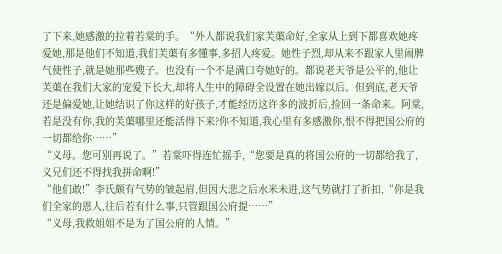了下来,她感激的拉着若棠的手。“外人都说我们家芙蕖命好,全家从上到下都喜欢她疼爱她,那是他们不知道,我们芙蕖有多懂事,多招人疼爱。她性子烈,却从来不跟家人里闹脾气使性子,就是她那些嫂子。也没有一个不是满口夸她好的。都说老天爷是公平的,他让芙蕖在我们大家的宠爱下长大,却将人生中的障碍全设置在她出嫁以后。但到底,老天爷还是偏爱她,让她结识了你这样的好孩子,才能经历这许多的波折后,捡回一条命来。阿棠,若是没有你,我的芙蕖哪里还能活得下来?你不知道,我心里有多感激你,恨不得把国公府的一切都给你……”
“义母。您可别再说了。”若棠吓得连忙摇手,“您要是真的将国公府的一切都给我了,义兄们还不得找我拼命啊!”
“他们敢!”李氏颇有气势的皱起眉,但因大悲之后水米未进,这气势就打了折扣,“你是我们全家的恩人,往后若有什么事,只管跟国公府提……”
“义母,我救姐姐不是为了国公府的人情。”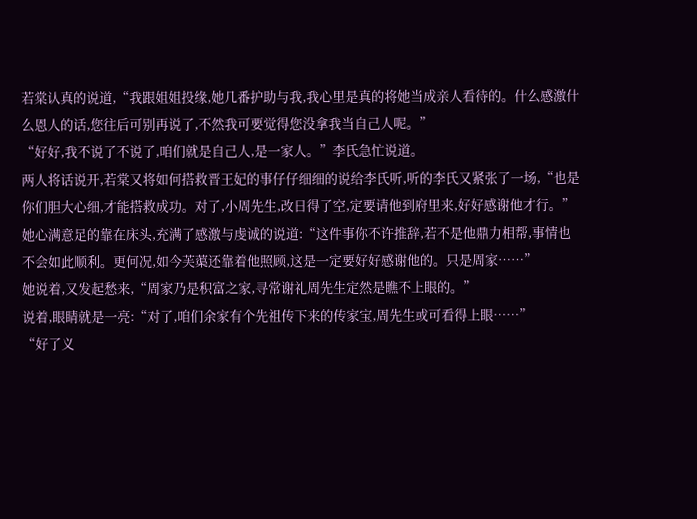若棠认真的说道,“我跟姐姐投缘,她几番护助与我,我心里是真的将她当成亲人看待的。什么感激什么恩人的话,您往后可别再说了,不然我可要觉得您没拿我当自己人呢。”
“好好,我不说了不说了,咱们就是自己人,是一家人。”李氏急忙说道。
两人将话说开,若棠又将如何搭救晋王妃的事仔仔细细的说给李氏听,听的李氏又紧张了一场,“也是你们胆大心细,才能搭救成功。对了,小周先生,改日得了空,定要请他到府里来,好好感谢他才行。”
她心满意足的靠在床头,充满了感激与虔诚的说道:“这件事你不许推辞,若不是他鼎力相帮,事情也不会如此顺利。更何况,如今芙蕖还靠着他照顾,这是一定要好好感谢他的。只是周家……”
她说着,又发起愁来,“周家乃是积富之家,寻常谢礼周先生定然是瞧不上眼的。”
说着,眼睛就是一亮:“对了,咱们余家有个先祖传下来的传家宝,周先生或可看得上眼……”
“好了义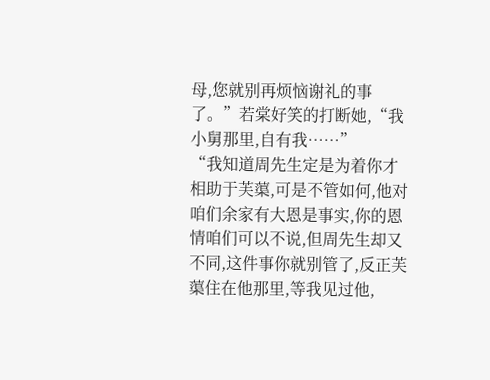母,您就别再烦恼谢礼的事了。”若棠好笑的打断她,“我小舅那里,自有我……”
“我知道周先生定是为着你才相助于芙蕖,可是不管如何,他对咱们余家有大恩是事实,你的恩情咱们可以不说,但周先生却又不同,这件事你就别管了,反正芙蕖住在他那里,等我见过他,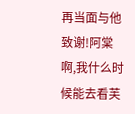再当面与他致谢!阿棠啊,我什么时候能去看芙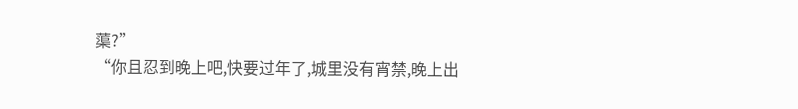蕖?”
“你且忍到晚上吧,快要过年了,城里没有宵禁,晚上出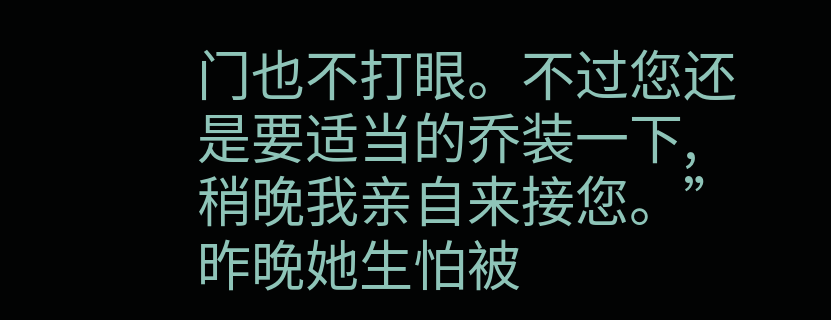门也不打眼。不过您还是要适当的乔装一下,稍晚我亲自来接您。”昨晚她生怕被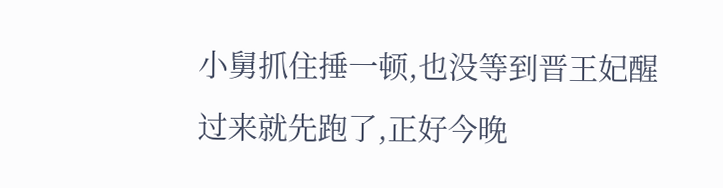小舅抓住捶一顿,也没等到晋王妃醒过来就先跑了,正好今晚